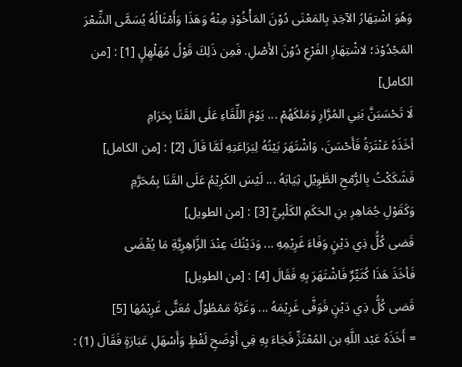وَهُوَ اشْتِهَارُ الآخِذِ بِالمَعْنَى دُوْنَ المَأْخُوْذِ مِنْهُ وَهَذَا وَأَمْثَالُهُ يُسَمَّى الشِّعْرَ المَجْدُوْدَ؛ لاشْتِهَارِ الفَرْعِ دُوْنَ الأَصْلِ. فَمِن ذَلِكَ قَوْلُ مُهَلْهِلٍ [1] : [من الكامل]
لَا تَحْسَبَنَّ بَنِي المُرَّارِ وَمَلكَهُمْ ... يَوْمَ اللِّقَاءِ عَلَى القَنَا بِحَرَامِ
أخَذَهُ عَنْتَرَةُ فَأَحْسَنَ، وَاشْتَهَرَ بَيْتُهُ لِبَرَاعَتِهِ لَمَّا قَالَ [2] : [من الكامل]
فَشَكَكْتُ بِالرُّمْحِ الطَّوِيْلِ ثِيَابَهُ ... لَيْسَ الكَرِيْمُ عَلَى القَنَا بِمُحَرَّمِ
وَكَقَوْلِ جُمَاهِرِ بنِ الحَكَمِ الكَلْبِيِّ [3] : [من الطويل]
قَضى كُلُّ ذِي دَيْنٍ وَفَاءَ غَرِيْمِهِ ... وَدَيْنُكَ عِنْدَ الزَّاهِرِيَّةِ مَا يُقْضَى
فَأخَذَ هَذَا كُثَيِّرٌ فَاشْتَهَرَ بِهِ فَقَالَ [4] : [من الطويل]
قَضى كُلُّ ذِي دَيْنٍ فَوَفَّى غَرِيْمَهُ ... وَغَرَّهُ مَمْطُوْلٌ مُعَنًّى غَرِيْمُهَا [5]
= أَخَذَهُ عَبْد اللَّهِ بن المُعْتَزِّ فَجَاءَ بِهِ فِي أَوْضَحِ لَفْظٍ وَأَسْهَلِ عَبَارَةٍ فَقَالَ (1) :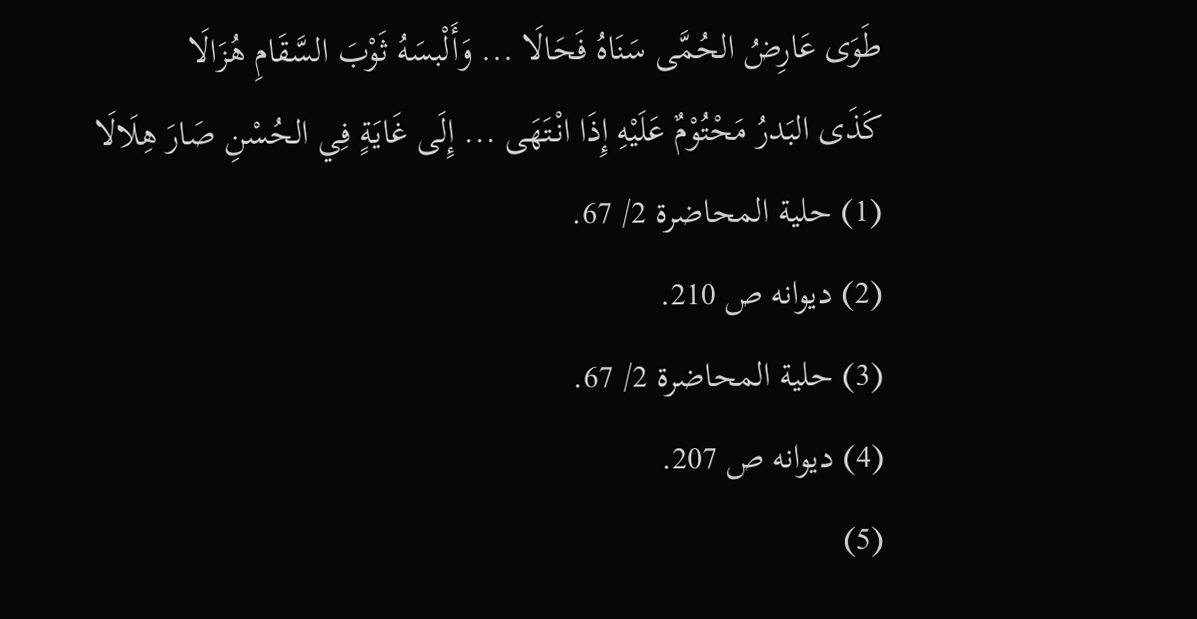طَوَى عَارِضُ الحُمَّى سَنَاهُ فَحَالَا ... وَأَلْبسَهُ ثَوْبَ السَّقَامِ هُزَالَا
كَذَى البَدرُ مَحْتُوْمٌ عَلَيْهِ إِذَا انْتَهَى ... إِلَى غَايَةٍ فِي الحُسْنِ صَارَ هِلَالَا
(1) حلية المحاضرة 2/ 67.
(2) ديوانه ص 210.
(3) حلية المحاضرة 2/ 67.
(4) ديوانه ص 207.
(5)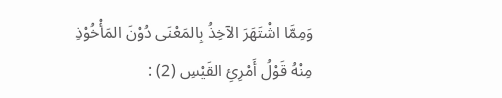وَمِمَّا اشْتَهَرَ الآخِذُ بِالمَعْنَى دُوْنَ المَأْخُوْذِ مِنْهُ قَوْلُ أَمْرِئِ القَيْسِ (2) :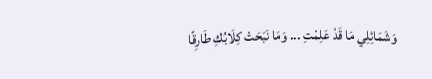وَشَمَائِلِي مَا قَدْ عَلِمْتِ ... وَمَا نَبَحَتْ كِلَابُكِ طَارِقًا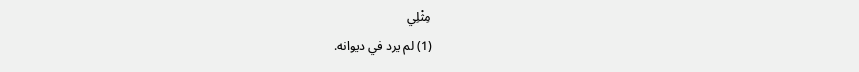مِثْلِي
(1) لم يرد في ديوانه.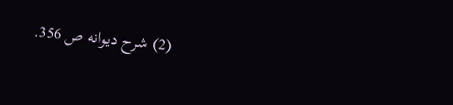(2) شرح ديوانه ص 356.